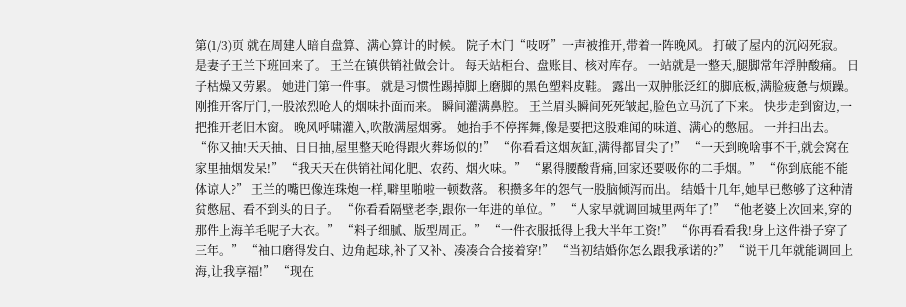第(1/3)页 就在周建人暗自盘算、满心算计的时候。 院子木门“吱呀”一声被推开,带着一阵晚风。 打破了屋内的沉闷死寂。 是妻子王兰下班回来了。 王兰在镇供销社做会计。 每天站柜台、盘账目、核对库存。 一站就是一整天,腿脚常年浮肿酸痛。 日子枯燥又劳累。 她进门第一件事。 就是习惯性踢掉脚上磨脚的黑色塑料皮鞋。 露出一双肿胀泛红的脚底板,满脸疲惫与烦躁。 刚推开客厅门,一股浓烈呛人的烟味扑面而来。 瞬间灌满鼻腔。 王兰眉头瞬间死死皱起,脸色立马沉了下来。 快步走到窗边,一把推开老旧木窗。 晚风呼啸灌入,吹散满屋烟雾。 她抬手不停挥舞,像是要把这股难闻的味道、满心的憋屈。 一并扫出去。 “你又抽!天天抽、日日抽,屋里整天呛得跟火葬场似的!” “你看看这烟灰缸,满得都冒尖了!” “一天到晚啥事不干,就会窝在家里抽烟发呆!” “我天天在供销社闻化肥、农药、烟火味。” “累得腰酸背痛,回家还要吸你的二手烟。” “你到底能不能体谅人?” 王兰的嘴巴像连珠炮一样,噼里啪啦一顿数落。 积攒多年的怨气一股脑倾泻而出。 结婚十几年,她早已憋够了这种清贫憋屈、看不到头的日子。 “你看看隔壁老李,跟你一年进的单位。” “人家早就调回城里两年了!” “他老婆上次回来,穿的那件上海羊毛呢子大衣。” “料子细腻、版型周正。” “一件衣服抵得上我大半年工资!” “你再看看我!身上这件褂子穿了三年。” “袖口磨得发白、边角起球,补了又补、凑凑合合接着穿!” “当初结婚你怎么跟我承诺的?” “说干几年就能调回上海,让我享福!” “现在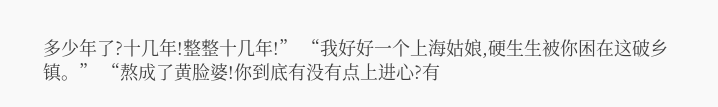多少年了?十几年!整整十几年!” “我好好一个上海姑娘,硬生生被你困在这破乡镇。” “熬成了黄脸婆!你到底有没有点上进心?有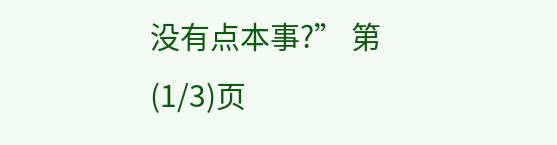没有点本事?” 第(1/3)页